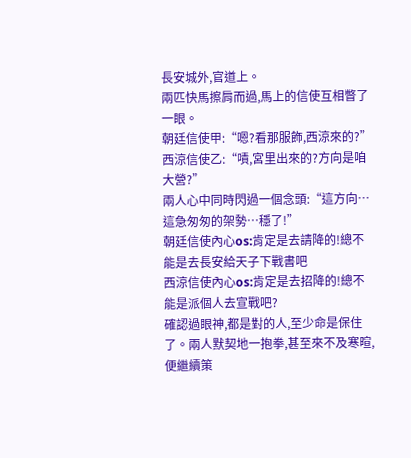長安城外,官道上。
兩匹快馬擦肩而過,馬上的信使互相瞥了一眼。
朝廷信使甲:“嗯?看那服飾,西涼來的?”
西涼信使乙:“嘖,宮里出來的?方向是咱大營?”
兩人心中同時閃過一個念頭:“這方向…這急匆匆的架勢…穩了!”
朝廷信使內心os:肯定是去請降的!總不能是去長安給天子下戰書吧
西涼信使內心os:肯定是去招降的!總不能是派個人去宣戰吧?
確認過眼神,都是對的人,至少命是保住了。兩人默契地一抱拳,甚至來不及寒暄,便繼續策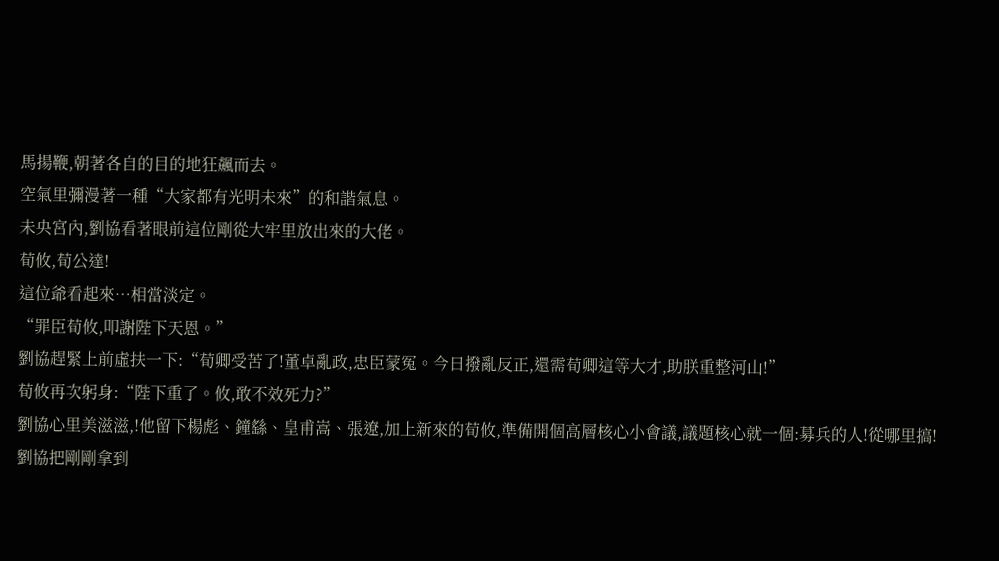馬揚鞭,朝著各自的目的地狂飆而去。
空氣里彌漫著一種“大家都有光明未來”的和諧氣息。
未央宮內,劉協看著眼前這位剛從大牢里放出來的大佬。
荀攸,荀公達!
這位爺看起來…相當淡定。
“罪臣荀攸,叩謝陛下天恩。”
劉協趕緊上前虛扶一下:“荀卿受苦了!董卓亂政,忠臣蒙冤。今日撥亂反正,還需荀卿這等大才,助朕重整河山!”
荀攸再次躬身:“陛下重了。攸,敢不效死力?”
劉協心里美滋滋,!他留下楊彪、鐘繇、皇甫嵩、張遼,加上新來的荀攸,準備開個高層核心小會議,議題核心就一個:募兵的人!從哪里搞!
劉協把剛剛拿到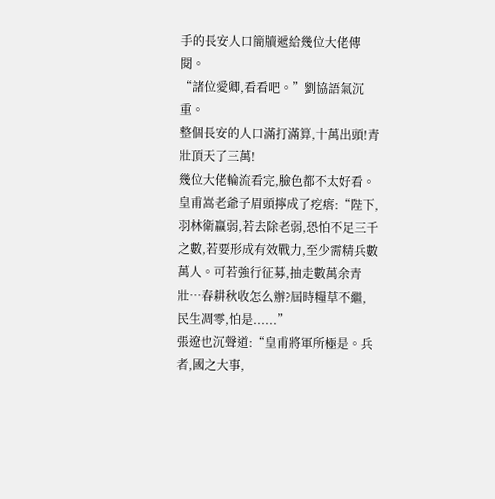手的長安人口簡牘遞給幾位大佬傳閱。
“諸位愛卿,看看吧。”劉協語氣沉重。
整個長安的人口滿打滿算,十萬出頭!青壯頂天了三萬!
幾位大佬輪流看完,臉色都不太好看。
皇甫嵩老爺子眉頭擰成了疙瘩:“陛下,羽林衛羸弱,若去除老弱,恐怕不足三千之數,若要形成有效戰力,至少需精兵數萬人。可若強行征募,抽走數萬余青壯…春耕秋收怎么辦?屆時糧草不繼,民生凋零,怕是......”
張遼也沉聲道:“皇甫將軍所極是。兵者,國之大事,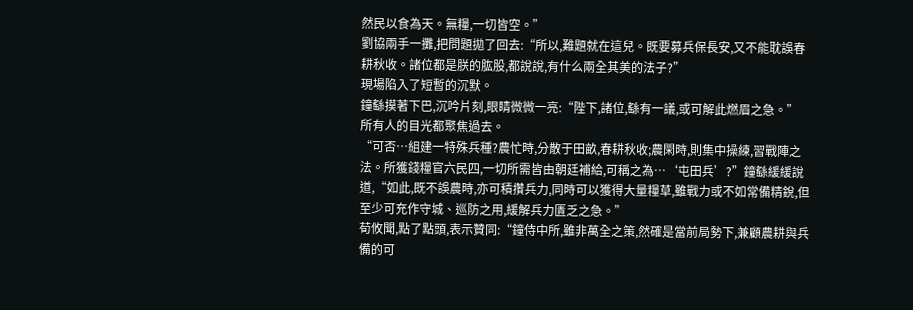然民以食為天。無糧,一切皆空。”
劉協兩手一攤,把問題拋了回去:“所以,難題就在這兒。既要募兵保長安,又不能耽誤春耕秋收。諸位都是朕的肱股,都說說,有什么兩全其美的法子?”
現場陷入了短暫的沉默。
鐘繇摸著下巴,沉吟片刻,眼睛微微一亮:“陛下,諸位,繇有一議,或可解此燃眉之急。”
所有人的目光都聚焦過去。
“可否…組建一特殊兵種?農忙時,分散于田畝,春耕秋收;農閑時,則集中操練,習戰陣之法。所獲錢糧官六民四,一切所需皆由朝廷補給,可稱之為…‘屯田兵’?”鐘繇緩緩說道,“如此,既不誤農時,亦可積攢兵力,同時可以獲得大量糧草,雖戰力或不如常備精銳,但至少可充作守城、巡防之用,緩解兵力匱乏之急。”
荀攸聞,點了點頭,表示贊同:“鐘侍中所,雖非萬全之策,然確是當前局勢下,兼顧農耕與兵備的可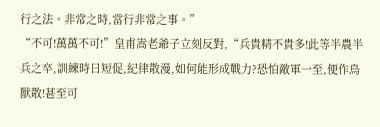行之法。非常之時,當行非常之事。”
“不可!萬萬不可!”皇甫嵩老爺子立刻反對,“兵貴精不貴多!此等半農半兵之卒,訓練時日短促,紀律散漫,如何能形成戰力?恐怕敵軍一至,便作鳥獸散!甚至可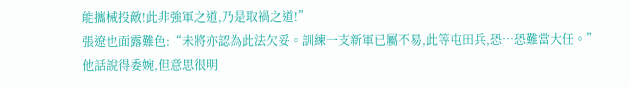能攜械投敵!此非強軍之道,乃是取禍之道!”
張遼也面露難色:“未將亦認為此法欠妥。訓練一支新軍已屬不易,此等屯田兵,恐…恐難當大任。”他話說得委婉,但意思很明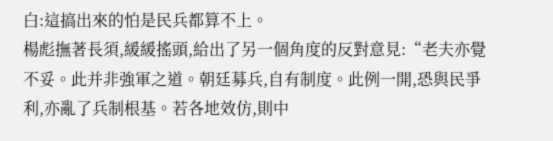白:這搞出來的怕是民兵都算不上。
楊彪撫著長須,緩緩搖頭,給出了另一個角度的反對意見:“老夫亦覺不妥。此并非強軍之道。朝廷募兵,自有制度。此例一開,恐與民爭利,亦亂了兵制根基。若各地效仿,則中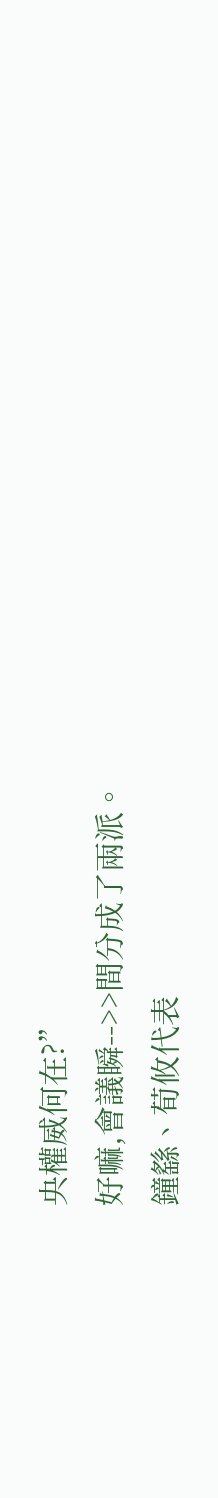央權威何在?”
好嘛,會議瞬-->>間分成了兩派。
鐘繇、荀攸代表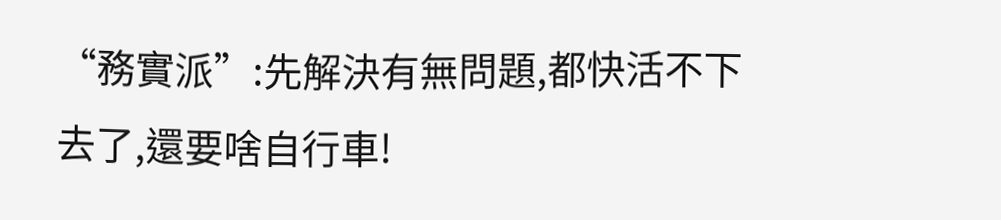“務實派”:先解決有無問題,都快活不下去了,還要啥自行車!